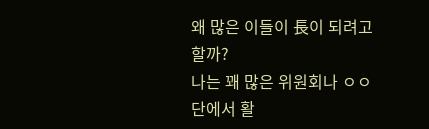왜 많은 이들이 長이 되려고 할까?
나는 꽤 많은 위원회나 ㅇㅇ단에서 활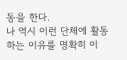동을 한다.
나 역시 이런 단체에 활동하는 이유를 명확히 이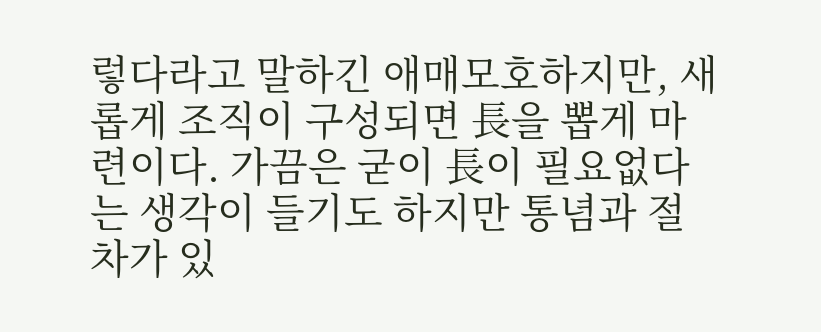렇다라고 말하긴 애매모호하지만, 새롭게 조직이 구성되면 長을 뽑게 마련이다. 가끔은 굳이 長이 필요없다는 생각이 들기도 하지만 통념과 절차가 있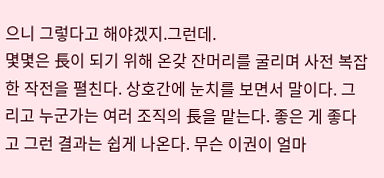으니 그렇다고 해야겠지.그런데.
몇몇은 長이 되기 위해 온갖 잔머리를 굴리며 사전 복잡한 작전을 펼친다. 상호간에 눈치를 보면서 말이다. 그리고 누군가는 여러 조직의 長을 맡는다. 좋은 게 좋다고 그런 결과는 쉽게 나온다. 무슨 이권이 얼마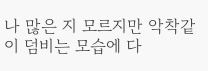나 많은 지 모르지만 악착같이 덤비는 모습에 다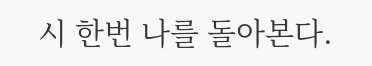시 한번 나를 돌아본다.